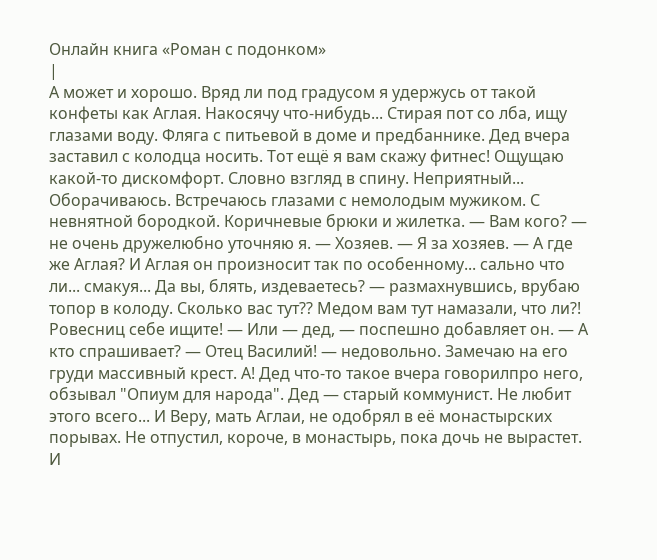Онлайн книга «Роман с подонком»
|
А может и хорошо. Вряд ли под градусом я удержусь от такой конфеты как Аглая. Накосячу что-нибудь... Стирая пот со лба, ищу глазами воду. Фляга с питьевой в доме и предбаннике. Дед вчера заставил с колодца носить. Тот ещё я вам скажу фитнес! Ощущаю какой-то дискомфорт. Словно взгляд в спину. Неприятный... Оборачиваюсь. Встречаюсь глазами с немолодым мужиком. С невнятной бородкой. Коричневые брюки и жилетка. — Вам кого? — не очень дружелюбно уточняю я. — Хозяев. — Я за хозяев. — А где же Аглая? И Аглая он произносит так по особенному... сально что ли... смакуя... Да вы, блять, издеваетесь? — размахнувшись, врубаю топор в колоду. Сколько вас тут?? Медом вам тут намазали, что ли?! Ровесниц себе ищите! — Или — дед, — поспешно добавляет он. — А кто спрашивает? — Отец Василий! — недовольно. Замечаю на его груди массивный крест. А! Дед что-то такое вчера говорилпро него, обзывал "Опиум для народа". Дед — старый коммунист. Не любит этого всего... И Веру, мать Аглаи, не одобрял в её монастырских порывах. Не отпустил, короче, в монастырь, пока дочь не вырастет. И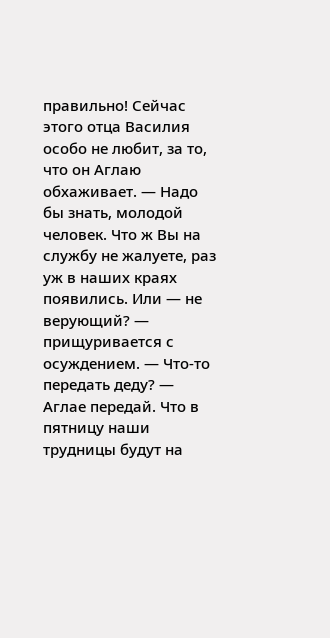правильно! Сейчас этого отца Василия особо не любит, за то, что он Аглаю обхаживает. — Надо бы знать, молодой человек. Что ж Вы на службу не жалуете, раз уж в наших краях появились. Или — не верующий? — прищуривается с осуждением. — Что-то передать деду? — Аглае передай. Что в пятницу наши трудницы будут на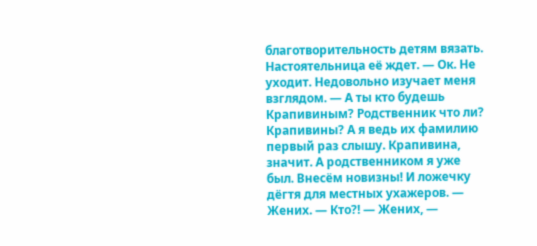благотворительность детям вязать. Настоятельница её ждет. — Ок. Не уходит. Недовольно изучает меня взглядом. — А ты кто будешь Крапивиным? Родственник что ли? Крапивины? А я ведь их фамилию первый раз слышу. Крапивина, значит. А родственником я уже был. Внесём новизны! И ложечку дёгтя для местных ухажеров. — Жених. — Кто?! — Жених, —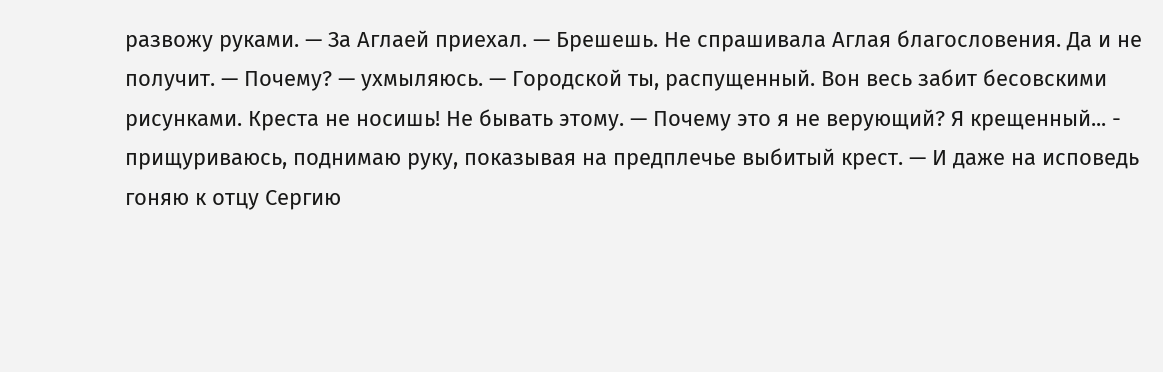развожу руками. — За Аглаей приехал. — Брешешь. Не спрашивала Аглая благословения. Да и не получит. — Почему? — ухмыляюсь. — Городской ты, распущенный. Вон весь забит бесовскими рисунками. Креста не носишь! Не бывать этому. — Почему это я не верующий? Я крещенный... - прищуриваюсь, поднимаю руку, показывая на предплечье выбитый крест. — И даже на исповедь гоняю к отцу Сергию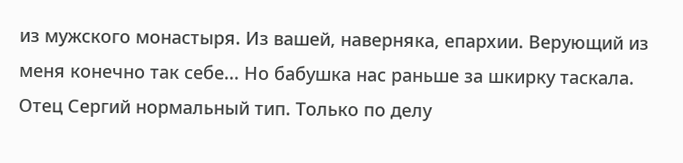из мужского монастыря. Из вашей, наверняка, епархии. Верующий из меня конечно так себе... Но бабушка нас раньше за шкирку таскала. Отец Сергий нормальный тип. Только по делу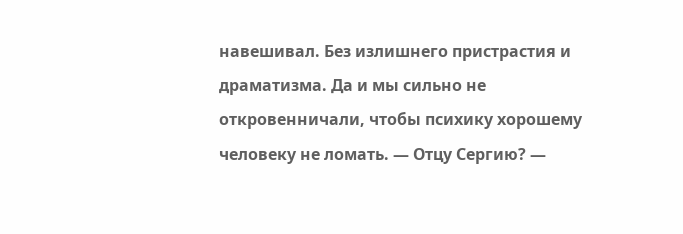навешивал. Без излишнего пристрастия и драматизма. Да и мы сильно не откровенничали, чтобы психику хорошему человеку не ломать. — Отцу Сергию? —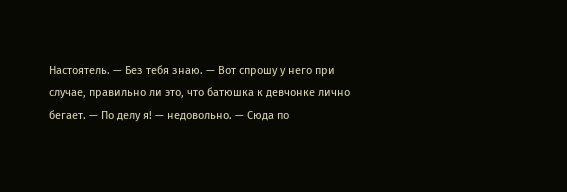Настоятель. — Без тебя знаю. — Вот спрошу у него при случае, правильно ли это, что батюшка к девчонке лично бегает. — По делу я! — недовольно. — Сюда по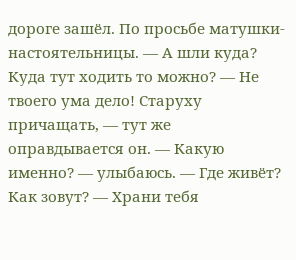дороге зашёл. По просьбе матушки-настоятельницы. — А шли куда? Куда тут ходить то можно? — Не твоего ума дело! Старуху причащать, — тут же оправдывается он. — Какую именно? — улыбаюсь. — Где живёт? Как зовут? — Храни тебя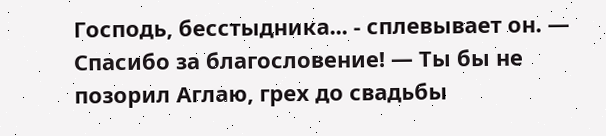Господь, бесстыдника... - сплевывает он. — Спасибо за благословение! — Ты бы не позорил Аглаю, грех до свадьбы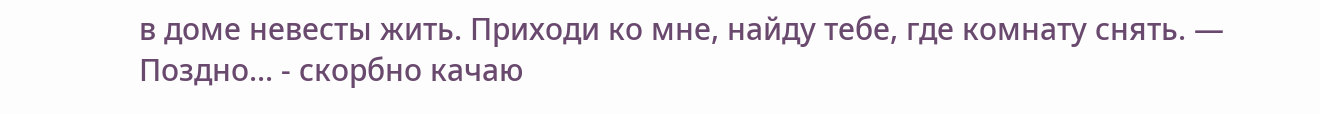в доме невесты жить. Приходи ко мне, найду тебе, где комнату снять. — Поздно... - скорбно качаю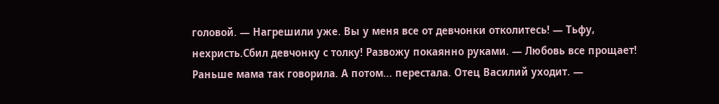головой. — Нагрешили уже. Вы у меня все от девчонки отколитесь! — Тьфу, нехристь.Сбил девчонку с толку! Развожу покаянно руками. — Любовь все прощает! Раньше мама так говорила. А потом... перестала. Отец Василий уходит. —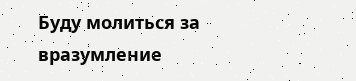Буду молиться за вразумление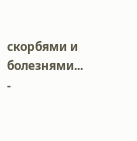скорбями и болезнями... -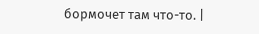бормочет там что-то. |